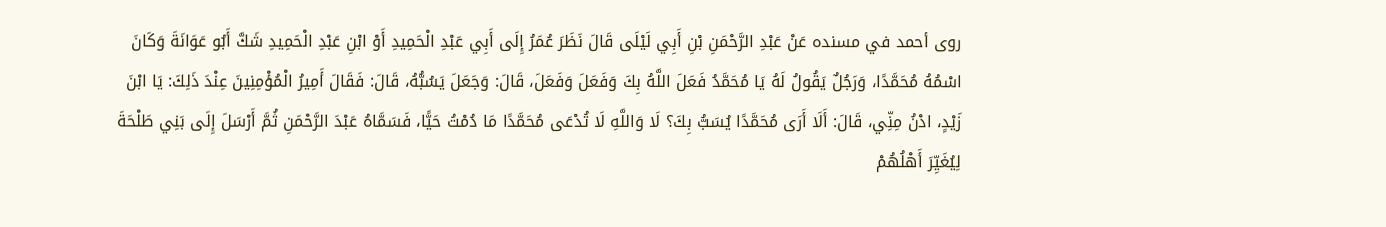روى أحمد في مسنده عَنْ عَبْدِ الرَّحْمَنِ بْنِ أَبِي لَيْلَى قَالَ نَظَرَ عُمَرُ إِلَى أَبِي عَبْدِ الْحَمِيدِ أَوْ ابْنِ عَبْدِ الْحَمِيدِ شَكَّ أَبُو عَوَانَةَ وَكَانَ اسْمُهُ مُحَمَّدًا، وَرَجُلٌ يَقُولُ لَهُ يَا مُحَمَّدُ فَعَلَ اللَّهُ بِكَ وَفَعَلَ وَفَعَلَ، قَالَ: وَجَعَلَ يَسُبُّهُ، قَالَ: فَقَالَ أَمِيرُ الْمُؤْمِنِينَ عِنْدَ ذَلِكَ: يَا ابْنَ زَيْدٍ، ادْنُ مِنِّي، قَالَ: أَلَا أَرَى مُحَمَّدًا يُسَبُّ بِكَ؟ لَا وَاللَّهِ لَا تُدْعَى مُحَمَّدًا مَا دُمْتُ حَيًّا، فَسَمَّاهُ عَبْدَ الرَّحْمَنِ ثُمَّ أَرْسَلَ إِلَى بَنِي طَلْحَةَ لِيُغَيِّرَ أَهْلُهُمْ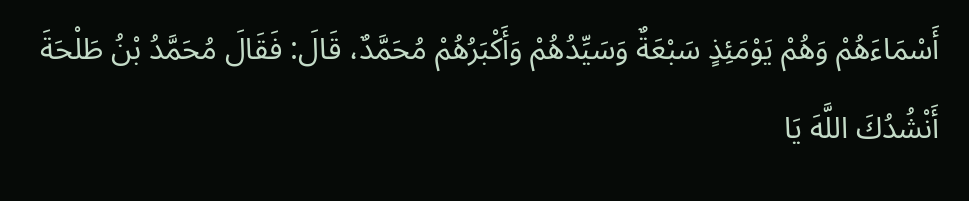أَسْمَاءَهُمْ وَهُمْ يَوْمَئِذٍ سَبْعَةٌ وَسَيِّدُهُمْ وَأَكْبَرُهُمْ مُحَمَّدٌ، قَالَ: فَقَالَ مُحَمَّدُ بْنُ طَلْحَةَ أَنْشُدُكَ اللَّهَ يَا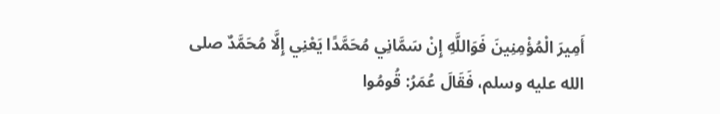أَمِيرَ الْمُؤْمِنِينَ فَوَاللَّهِ إِنْ سَمَّانِي مُحَمَّدًا يَعْنِي إِلَّا مُحَمَّدٌ صلى الله عليه وسلم، فَقَالَ عُمَرُ: قُومُوا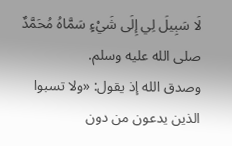لَا سَبِيلَ لِي إِلَى شَيْءٍ سَمَّاهُ مُحَمَّدٌ صلى الله عليه وسلم.
وصدق الله إذ يقول: «ولا تسبوا الذين يدعون من دون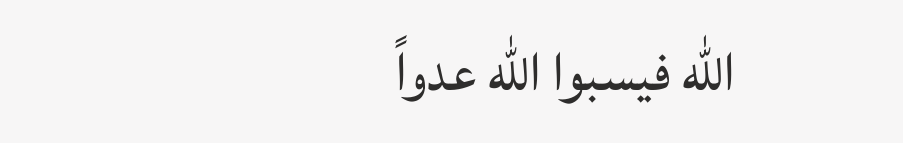الله فيسبوا الله عدواً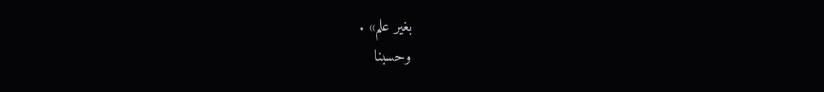بغير علم» .
وحسبنا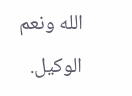الله ونعم الوكيل.